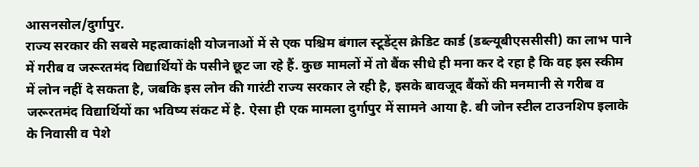आसनसोल/दुर्गापुर.
राज्य सरकार की सबसे महत्वाकांक्षी योजनाओं में से एक पश्चिम बंगाल स्टूडेंट्स क्रेडिट कार्ड (डब्ल्यूबीएससीसी) का लाभ पाने में गरीब व जरूरतमंद विद्यार्थियों के पसीने छूट जा रहे हैं. कुछ मामलों में तो बैंक सीधे ही मना कर दे रहा है कि वह इस स्कीम में लोन नहीं दे सकता है, जबकि इस लोन की गारंटी राज्य सरकार ले रही है, इसके बावजूद बैंकों की मनमानी से गरीब व जरूरतमंद विद्यार्थियों का भविष्य संकट में है. ऐसा ही एक मामला दुर्गापुर में सामने आया है. बी जोन स्टील टाउनशिप इलाके के निवासी व पेशे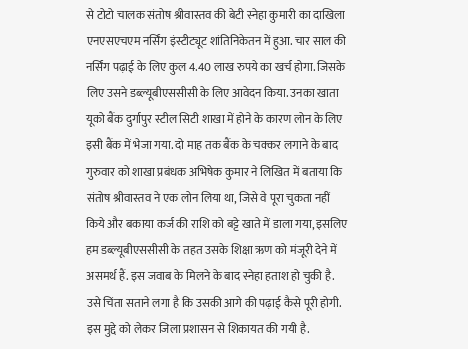से टोटो चालक संतोष श्रीवास्तव की बेटी स्नेहा कुमारी का दाखिला एनएसएचएम नर्सिंग इंस्टीट्यूट शांतिनिकेतन में हुआ. चार साल की नर्सिंग पढ़ाई के लिए कुल 4.40 लाख रुपये का खर्च होगा. जिसके लिए उसने डब्ल्यूबीएससीसी के लिए आवेदन किया. उनका खाता यूको बैंक दुर्गापुर स्टील सिटी शाखा में होने के कारण लोन के लिए इसी बैंक में भेजा गया. दो माह तक बैंक के चक्कर लगाने के बाद गुरुवार को शाखा प्रबंधक अभिषेक कुमार ने लिखित में बताया कि संतोष श्रीवास्तव ने एक लोन लिया था, जिसे वे पूरा चुकता नहीं किये और बकाया कर्ज की राशि को बट्टे खाते में डाला गया, इसलिए हम डब्ल्यूबीएससीसी के तहत उसके शिक्षा ऋण को मंजूरी देने में असमर्थ हैं. इस जवाब के मिलने के बाद स्नेहा हताश हो चुकी है. उसे चिंता सताने लगा है कि उसकी आगे की पढ़ाई कैसे पूरी होगी. इस मुद्दे को लेकर जिला प्रशासन से शिकायत की गयी है.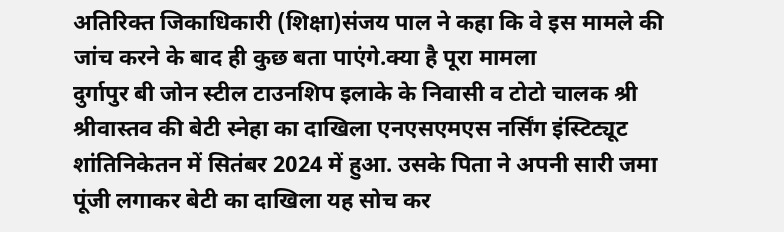अतिरिक्त जिकाधिकारी (शिक्षा)संजय पाल ने कहा कि वे इस मामले की जांच करने के बाद ही कुछ बता पाएंगे.क्या है पूरा मामला
दुर्गापुर बी जोन स्टील टाउनशिप इलाके के निवासी व टोटो चालक श्री श्रीवास्तव की बेटी स्नेहा का दाखिला एनएसएमएस नर्सिंग इंस्टिट्यूट शांतिनिकेतन में सितंबर 2024 में हुआ. उसके पिता ने अपनी सारी जमा पूंजी लगाकर बेटी का दाखिला यह सोच कर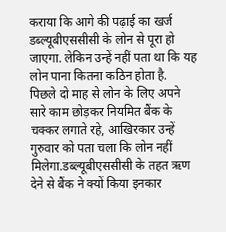कराया कि आगे की पढ़ाई का खर्ज डब्ल्यूबीएससीसी के लोन से पूरा हो जाएगा. लेकिन उन्हें नहीं पता था कि यह लोन पाना कितना कठिन होता है. पिछले दो माह से लोन के लिए अपने सारे काम छोड़कर नियमित बैंक के चक्कर लगाते रहे, आखिरकार उन्हें गुरुवार को पता चला कि लोन नहीं मिलेगा.डब्ल्यूबीएससीसी के तहत ऋण देने से बैंक ने क्यों किया इनकार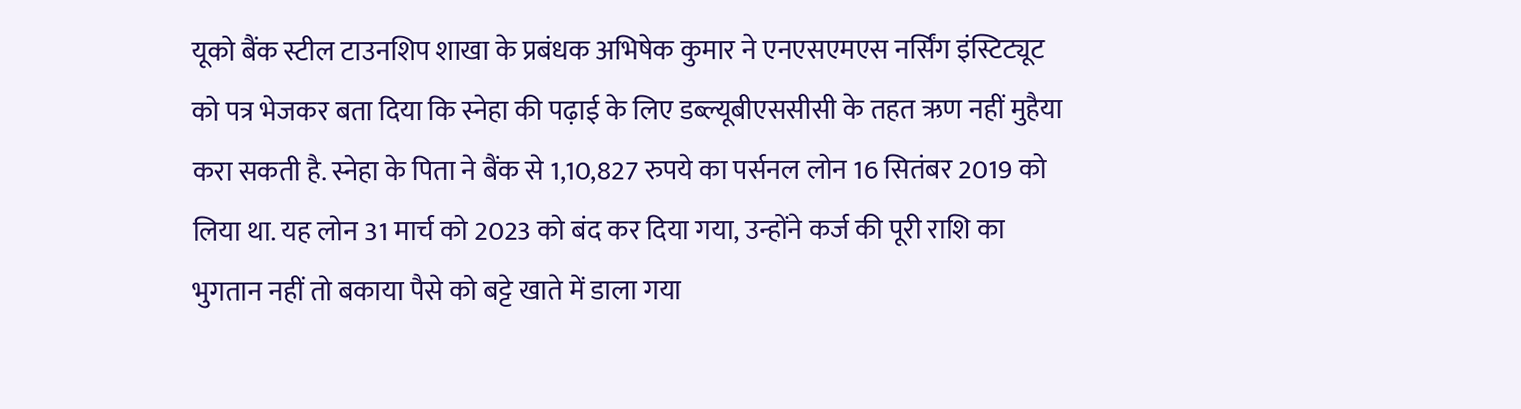यूको बैंक स्टील टाउनशिप शाखा के प्रबंधक अभिषेक कुमार ने एनएसएमएस नर्सिंग इंस्टिट्यूट को पत्र भेजकर बता दिया कि स्नेहा की पढ़ाई के लिए डब्ल्यूबीएससीसी के तहत ऋण नहीं मुहैया करा सकती है. स्नेहा के पिता ने बैंक से 1,10,827 रुपये का पर्सनल लोन 16 सितंबर 2019 को लिया था. यह लोन 31 मार्च को 2023 को बंद कर दिया गया, उन्होंने कर्ज की पूरी राशि का भुगतान नहीं तो बकाया पैसे को बट्टे खाते में डाला गया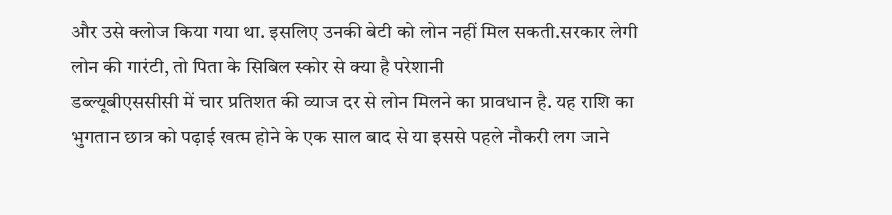और उसे क्लोज किया गया था. इसलिए उनकी बेटी को लोन नहीं मिल सकती.सरकार लेगी लोन की गारंटी, तो पिता के सिबिल स्कोर से क्या है परेशानी
डब्ल्यूबीएससीसी में चार प्रतिशत की व्याज दर से लोन मिलने का प्रावधान है. यह राशि का भुगतान छात्र को पढ़ाई खत्म होने के एक साल बाद से या इससे पहले नौकरी लग जाने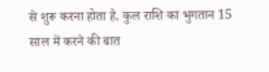से शुरू करना होता है. कुल राशि का भुगतान 15 साल में करने की बात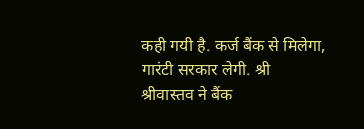कही गयी है. कर्ज बैंक से मिलेगा, गारंटी सरकार लेगी. श्री श्रीवास्तव ने बैंक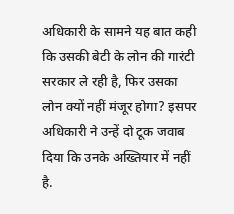अधिकारी के सामने यह बात कही कि उसकी बेटी के लोन की गारंटी सरकार ले रही है, फिर उसका लोन क्यों नहीं मंजूर होगा? इसपर अधिकारी ने उन्हें दो टूक जवाब दिया कि उनके अख्तियार में नहीं है.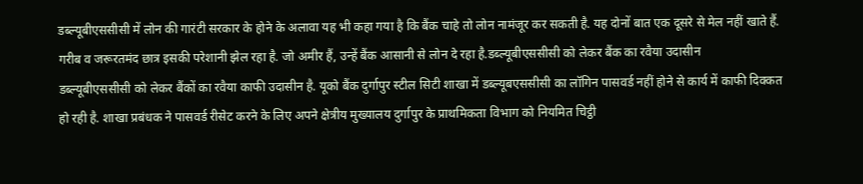डब्ल्यूबीएससीसी में लोन की गारंटी सरकार के होने के अलावा यह भी कहा गया है कि बैंक चाहे तो लोन नामंजूर कर सकती है. यह दोनों बात एक दूसरे से मेल नहीं खाते हैं. गरीब व जरूरतमंद छात्र इसकी परेशानी झेल रहा है. जो अमीर हैं, उन्हें बैंक आसानी से लोन दे रहा है.डब्ल्यूबीएससीसी को लेकर बैंक का रवैया उदासीन
डब्ल्यूबीएससीसी को लेकर बैंकों का रवैया काफी उदासीन है. यूको बैंक दुर्गापुर स्टील सिटी शाखा में डब्ल्यूबएससीसी का लॉगिन पासवर्ड नहीं होने से कार्य में काफी दिक्कत हो रही है. शाखा प्रबंधक ने पासवर्ड रीसेट करने के लिए अपने क्षेत्रीय मुख्यालय दुर्गापुर के प्राथमिकता विभाग को नियमित चिट्ठी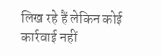लिख रहे हैं लेकिन कोई कार्रवाई नहीं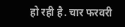हो रही है. चार फरवरी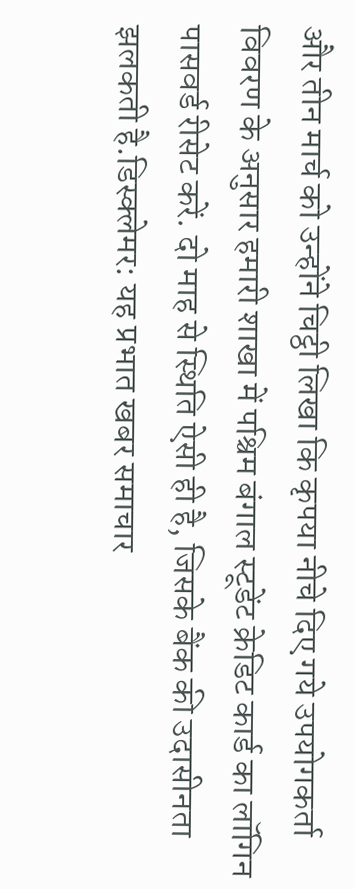और तीन मार्च को उन्होंने चिट्ठी लिखा कि कृपया नीचे दिए गये उपयोगकर्ता विवरण के अनुसार हमारी शाखा में पश्चिम बंगाल स्टूडेंट क्रेडिट कार्ड का लॉगिन पासवर्ड रीसेट करें. दो माह से स्थिति ऐसी ही है, जिसके बैंक की उदासीनता झलकती है.डिस्क्लेमर: यह प्रभात खबर समाचार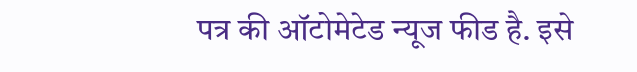पत्र की ऑटोमेटेड न्यूज फीड है. इसे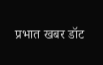प्रभात खबर डॉट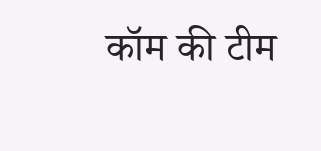कॉम की टीम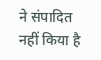ने संपादित नहीं किया है